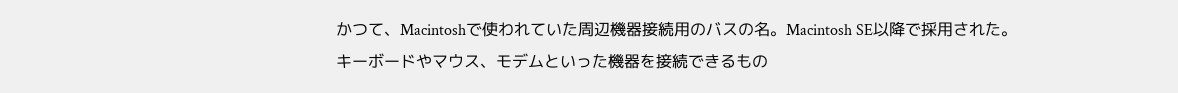かつて、Macintoshで使われていた周辺機器接続用のバスの名。Macintosh SE以降で採用された。
キーボードやマウス、モデムといった機器を接続できるもの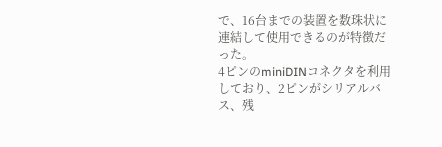で、16台までの装置を数珠状に連結して使用できるのが特徴だった。
4ピンのminiDINコネクタを利用しており、2ピンがシリアルバス、残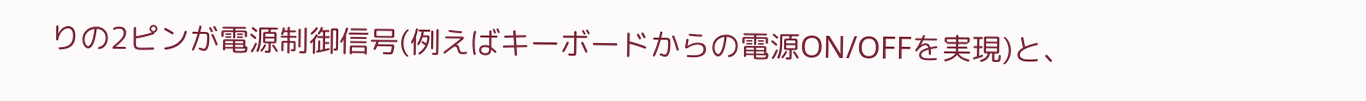りの2ピンが電源制御信号(例えばキーボードからの電源ON/OFFを実現)と、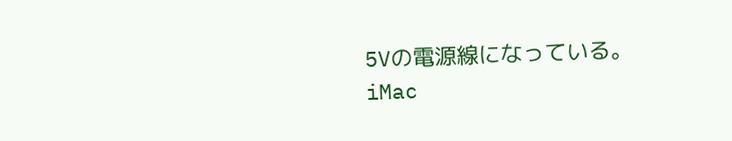5Vの電源線になっている。
iMac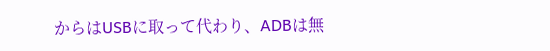からはUSBに取って代わり、ADBは無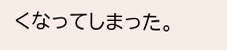くなってしまった。